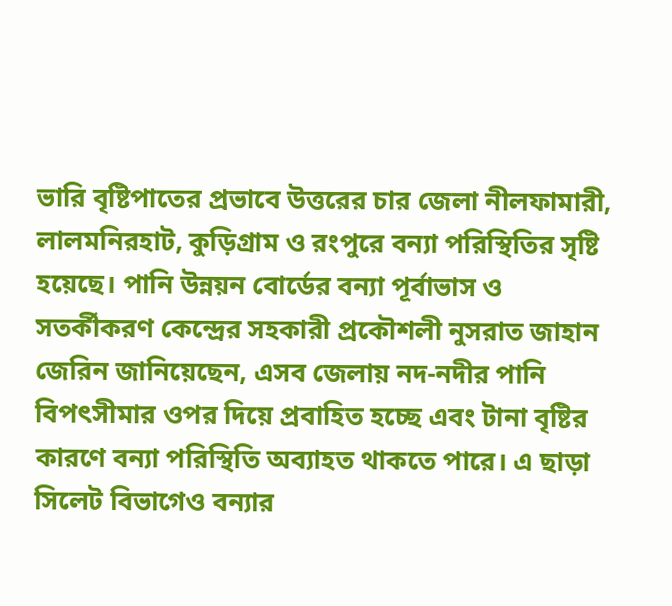ভারি বৃষ্টিপাতের প্রভাবে উত্তরের চার জেলা নীলফামারী, লালমনিরহাট, কুড়িগ্রাম ও রংপুরে বন্যা পরিস্থিতির সৃষ্টি হয়েছে। পানি উন্নয়ন বোর্ডের বন্যা পূর্বাভাস ও সতর্কীকরণ কেন্দ্রের সহকারী প্রকৌশলী নুসরাত জাহান জেরিন জানিয়েছেন, এসব জেলায় নদ-নদীর পানি বিপৎসীমার ওপর দিয়ে প্রবাহিত হচ্ছে এবং টানা বৃষ্টির কারণে বন্যা পরিস্থিতি অব্যাহত থাকতে পারে। এ ছাড়া সিলেট বিভাগেও বন্যার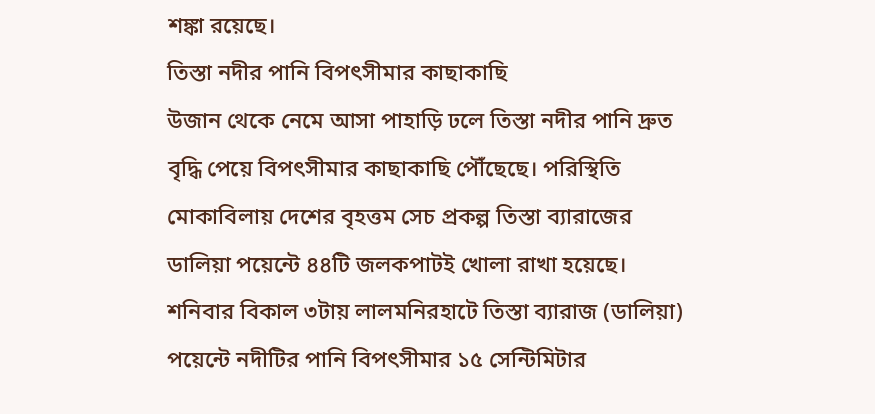শঙ্কা রয়েছে।
তিস্তা নদীর পানি বিপৎসীমার কাছাকাছি
উজান থেকে নেমে আসা পাহাড়ি ঢলে তিস্তা নদীর পানি দ্রুত বৃদ্ধি পেয়ে বিপৎসীমার কাছাকাছি পৌঁছেছে। পরিস্থিতি মোকাবিলায় দেশের বৃহত্তম সেচ প্রকল্প তিস্তা ব্যারাজের ডালিয়া পয়েন্টে ৪৪টি জলকপাটই খোলা রাখা হয়েছে। শনিবার বিকাল ৩টায় লালমনিরহাটে তিস্তা ব্যারাজ (ডালিয়া) পয়েন্টে নদীটির পানি বিপৎসীমার ১৫ সেন্টিমিটার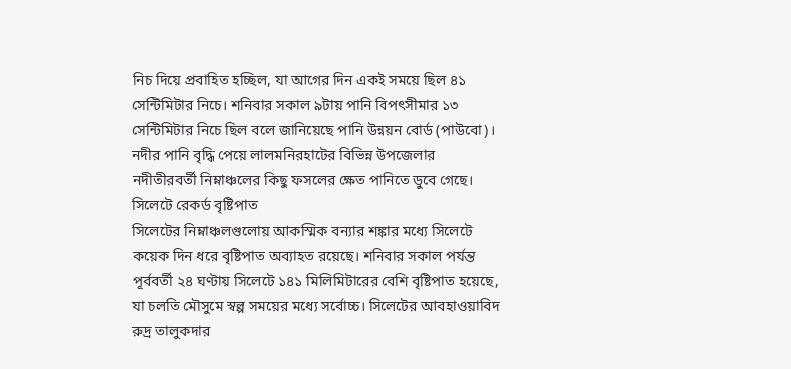নিচ দিয়ে প্রবাহিত হচ্ছিল, যা আগের দিন একই সময়ে ছিল ৪১ সেন্টিমিটার নিচে। শনিবার সকাল ৯টায় পানি বিপৎসীমার ১৩ সেন্টিমিটার নিচে ছিল বলে জানিয়েছে পানি উন্নয়ন বোর্ড (পাউবো)। নদীর পানি বৃদ্ধি পেয়ে লালমনিরহাটের বিভিন্ন উপজেলার নদীতীরবর্তী নিম্নাঞ্চলের কিছু ফসলের ক্ষেত পানিতে ডুবে গেছে।
সিলেটে রেকর্ড বৃষ্টিপাত
সিলেটের নিম্নাঞ্চলগুলোয় আকস্মিক বন্যার শঙ্কার মধ্যে সিলেটে কয়েক দিন ধরে বৃষ্টিপাত অব্যাহত রয়েছে। শনিবার সকাল পর্যন্ত পূর্ববর্তী ২৪ ঘণ্টায় সিলেটে ১৪১ মিলিমিটারের বেশি বৃষ্টিপাত হয়েছে, যা চলতি মৌসুমে স্বল্প সময়ের মধ্যে সর্বোচ্চ। সিলেটের আবহাওয়াবিদ রুদ্র তালুকদার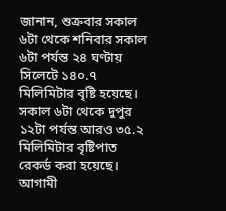জানান, শুক্রবার সকাল ৬টা থেকে শনিবার সকাল ৬টা পর্যন্ত ২৪ ঘণ্টায় সিলেটে ১৪০.৭ মিলিমিটার বৃষ্টি হয়েছে। সকাল ৬টা থেকে দুপুর ১২টা পর্যন্ত আরও ৩৫.২ মিলিমিটার বৃষ্টিপাত রেকর্ড করা হয়েছে।
আগামী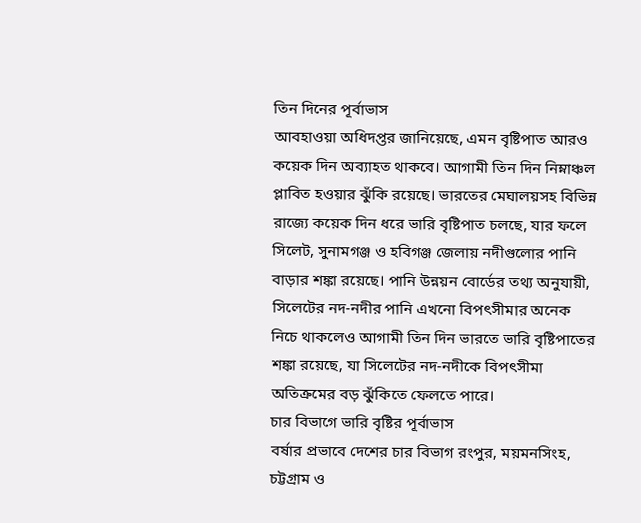তিন দিনের পূর্বাভাস
আবহাওয়া অধিদপ্তর জানিয়েছে, এমন বৃষ্টিপাত আরও কয়েক দিন অব্যাহত থাকবে। আগামী তিন দিন নিম্নাঞ্চল প্লাবিত হওয়ার ঝুঁকি রয়েছে। ভারতের মেঘালয়সহ বিভিন্ন রাজ্যে কয়েক দিন ধরে ভারি বৃষ্টিপাত চলছে, যার ফলে সিলেট, সুনামগঞ্জ ও হবিগঞ্জ জেলায় নদীগুলোর পানি বাড়ার শঙ্কা রয়েছে। পানি উন্নয়ন বোর্ডের তথ্য অনুযায়ী, সিলেটের নদ-নদীর পানি এখনো বিপৎসীমার অনেক নিচে থাকলেও আগামী তিন দিন ভারতে ভারি বৃষ্টিপাতের শঙ্কা রয়েছে, যা সিলেটের নদ-নদীকে বিপৎসীমা অতিক্রমের বড় ঝুঁকিতে ফেলতে পারে।
চার বিভাগে ভারি বৃষ্টির পূর্বাভাস
বর্ষার প্রভাবে দেশের চার বিভাগ রংপুর, ময়মনসিংহ, চট্টগ্রাম ও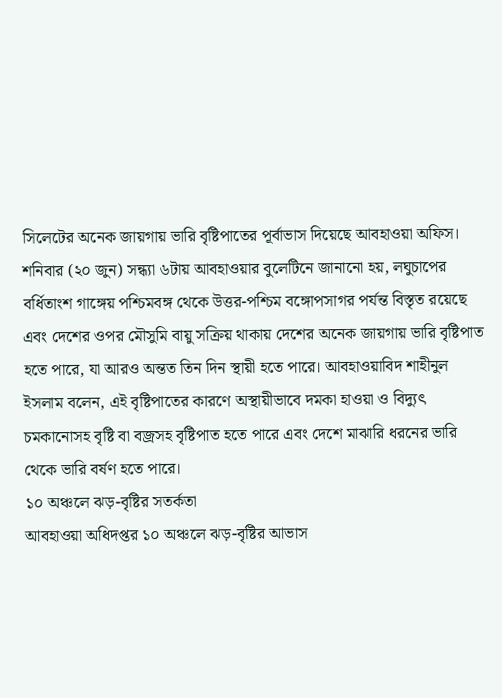সিলেটের অনেক জায়গায় ভারি বৃষ্টিপাতের পূর্বাভাস দিয়েছে আবহাওয়া অফিস। শনিবার (২০ জুন) সন্ধ্যা ৬টায় আবহাওয়ার বুলেটিনে জানানো হয়, লঘুচাপের বর্ধিতাংশ গাঙ্গেয় পশ্চিমবঙ্গ থেকে উত্তর-পশ্চিম বঙ্গোপসাগর পর্যন্ত বিস্তৃত রয়েছে এবং দেশের ওপর মৌসুমি বায়ু সক্রিয় থাকায় দেশের অনেক জায়গায় ভারি বৃষ্টিপাত হতে পারে, যা আরও অন্তত তিন দিন স্থায়ী হতে পারে। আবহাওয়াবিদ শাহীনুল ইসলাম বলেন, এই বৃষ্টিপাতের কারণে অস্থায়ীভাবে দমকা হাওয়া ও বিদ্যুৎ চমকানোসহ বৃষ্টি বা বজ্রসহ বৃষ্টিপাত হতে পারে এবং দেশে মাঝারি ধরনের ভারি থেকে ভারি বর্ষণ হতে পারে।
১০ অঞ্চলে ঝড়-বৃষ্টির সতর্কতা
আবহাওয়া অধিদপ্তর ১০ অঞ্চলে ঝড়-বৃষ্টির আভাস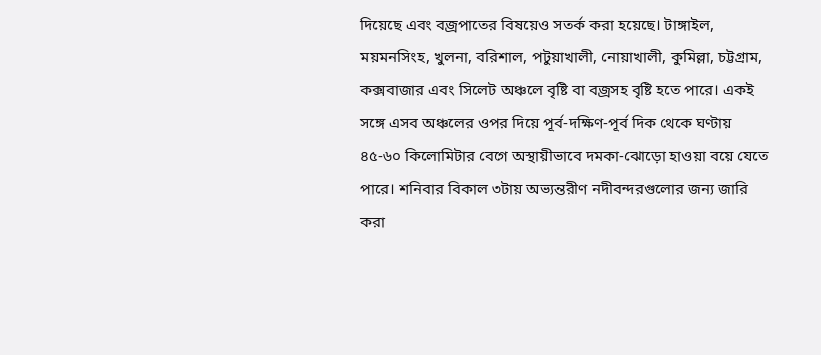দিয়েছে এবং বজ্রপাতের বিষয়েও সতর্ক করা হয়েছে। টাঙ্গাইল, ময়মনসিংহ, খুলনা, বরিশাল, পটুয়াখালী, নোয়াখালী, কুমিল্লা, চট্টগ্রাম, কক্সবাজার এবং সিলেট অঞ্চলে বৃষ্টি বা বজ্রসহ বৃষ্টি হতে পারে। একই সঙ্গে এসব অঞ্চলের ওপর দিয়ে পূর্ব-দক্ষিণ-পূর্ব দিক থেকে ঘণ্টায় ৪৫-৬০ কিলোমিটার বেগে অস্থায়ীভাবে দমকা-ঝোড়ো হাওয়া বয়ে যেতে পারে। শনিবার বিকাল ৩টায় অভ্যন্তরীণ নদীবন্দরগুলোর জন্য জারি করা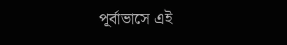পূর্বাভাসে এই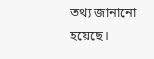তথ্য জানানো হয়েছে।